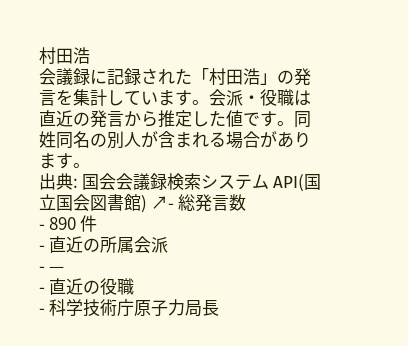村田浩
会議録に記録された「村田浩」の発言を集計しています。会派・役職は直近の発言から推定した値です。同姓同名の別人が含まれる場合があります。
出典: 国会会議録検索システム API(国立国会図書館) ↗- 総発言数
- 890 件
- 直近の所属会派
- —
- 直近の役職
- 科学技術庁原子力局長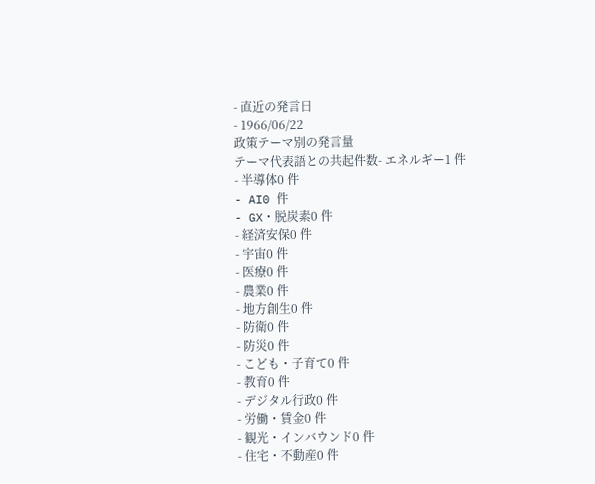- 直近の発言日
- 1966/06/22
政策テーマ別の発言量
テーマ代表語との共起件数- エネルギー1 件
- 半導体0 件
- AI0 件
- GX・脱炭素0 件
- 経済安保0 件
- 宇宙0 件
- 医療0 件
- 農業0 件
- 地方創生0 件
- 防衛0 件
- 防災0 件
- こども・子育て0 件
- 教育0 件
- デジタル行政0 件
- 労働・賃金0 件
- 観光・インバウンド0 件
- 住宅・不動産0 件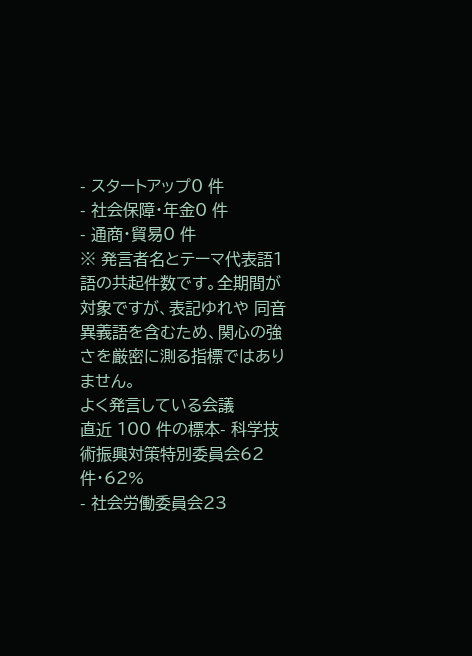- スタートアップ0 件
- 社会保障・年金0 件
- 通商・貿易0 件
※ 発言者名とテーマ代表語1語の共起件数です。全期間が対象ですが、表記ゆれや 同音異義語を含むため、関心の強さを厳密に測る指標ではありません。
よく発言している会議
直近 100 件の標本- 科学技術振興対策特別委員会62 件・62%
- 社会労働委員会23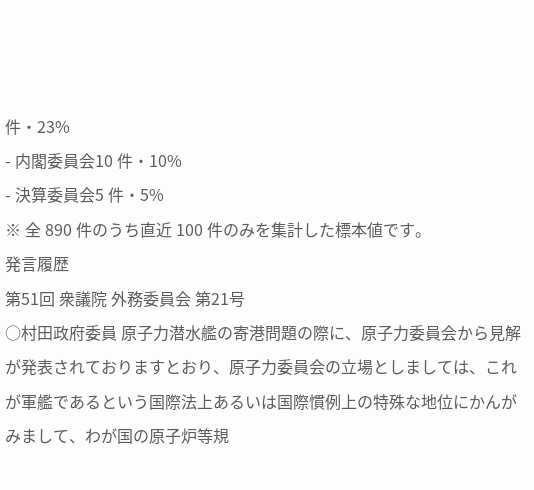件・23%
- 内閣委員会10 件・10%
- 決算委員会5 件・5%
※ 全 890 件のうち直近 100 件のみを集計した標本値です。
発言履歴
第51回 衆議院 外務委員会 第21号
○村田政府委員 原子力潜水艦の寄港問題の際に、原子力委員会から見解が発表されておりますとおり、原子力委員会の立場としましては、これが軍艦であるという国際法上あるいは国際慣例上の特殊な地位にかんがみまして、わが国の原子炉等規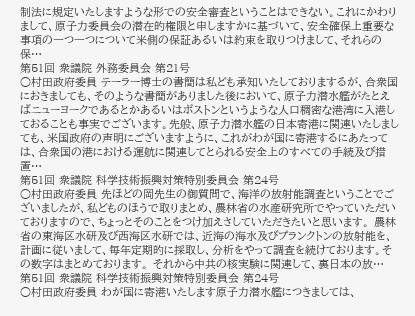制法に規定いたしますような形での安全審査ということはできない。これにかわりまして、原子力委員会の潜在的権限と申しますかに基づいて、安全確保上重要な事項の一つ一つについて米側の保証あるいは約束を取りつけまして、それらの保…
第51回 衆議院 外務委員会 第21号
○村田政府委員 テーラー博士の書簡は私ども承知いたしておりまするが、合衆国におきましても、そのような書簡がありました後において、原子力潜水艦がたとえばニューヨークであるとかあるいはボストンというような人口稠密な港湾に入港しておることも事実でございます。先般、原子力潜水艦の日本寄港に関連いたしましても、米国政府の声明にございますように、これがわが国に寄港するにあたっては、合衆国の港における運航に関連してとられる安全上のすべての手続及び措置…
第51回 衆議院 科学技術振興対策特別委員会 第24号
○村田政府委員 先ほどの岡先生の御質問で、海洋の放射能調査ということでございましたが、私どものほうで取りまとめ、農林省の水産研究所でやっていただいておりますので、ちょっとそのことをつけ加えさしていただきたいと思います。 農林省の東海区水研及び西海区水研では、近海の海水及びプランクトンの放射能を、計画に従いまして、毎年定期的に採取し、分析をやって調査を続けております。その数字はまとめております。 それから中共の核実験に関連して、裏日本の放…
第51回 衆議院 科学技術振興対策特別委員会 第24号
○村田政府委員 わが国に寄港いたします原子力潜水艦につきましては、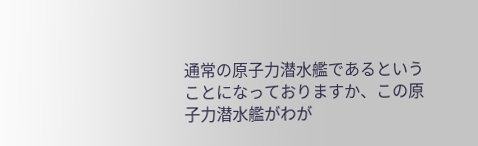通常の原子力潜水艦であるということになっておりますか、この原子力潜水艦がわが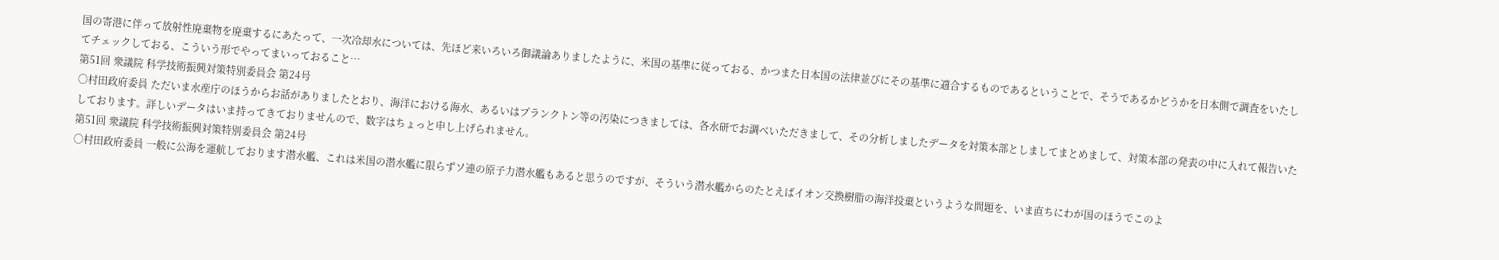国の寄港に伴って放射性廃棄物を廃棄するにあたって、一次冷却水については、先ほど来いろいろ御議論ありましたように、米国の基準に従っておる、かつまた日本国の法律並びにその基準に適合するものであるということで、そうであるかどうかを日本側で調査をいたしてチェックしておる、こういう形でやってまいっておること…
第51回 衆議院 科学技術振興対策特別委員会 第24号
○村田政府委員 ただいま水産庁のほうからお話がありましたとおり、海洋における海水、あるいはプランクトン等の汚染につきましては、各水研でお調べいただきまして、その分析しましたデータを対策本部としましてまとめまして、対策本部の発表の中に入れて報告いたしております。詳しいデータはいま持ってきておりませんので、数字はちょっと申し上げられません。
第51回 衆議院 科学技術振興対策特別委員会 第24号
○村田政府委員 一般に公海を運航しております潜水艦、これは米国の潜水艦に限らずソ連の原子力潜水艦もあると思うのですが、そういう潜水艦からのたとえばイオン交換樹脂の海洋投棄というような問題を、いま直ちにわが国のほうでこのよ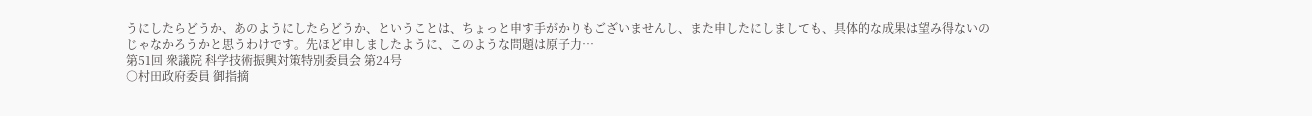うにしたらどうか、あのようにしたらどうか、ということは、ちょっと申す手がかりもございませんし、また申したにしましても、具体的な成果は望み得ないのじゃなかろうかと思うわけです。先ほど申しましたように、このような問題は原子力…
第51回 衆議院 科学技術振興対策特別委員会 第24号
○村田政府委員 御指摘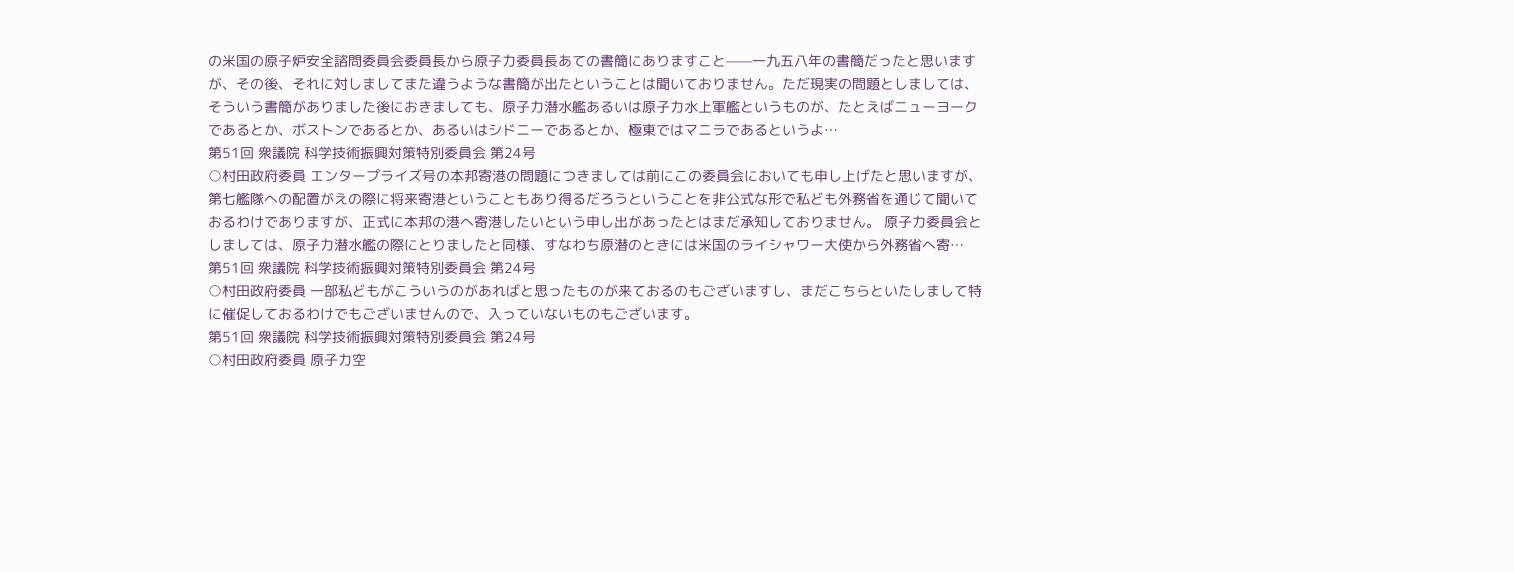の米国の原子炉安全諮問委員会委員長から原子力委員長あての書簡にありますこと——一九五八年の書簡だったと思いますが、その後、それに対しましてまた違うような書簡が出たということは聞いておりません。ただ現実の問題としましては、そういう書簡がありました後におきましても、原子力潜水艦あるいは原子力水上軍艦というものが、たとえばニューヨークであるとか、ボストンであるとか、あるいはシドニーであるとか、極東ではマニラであるというよ…
第51回 衆議院 科学技術振興対策特別委員会 第24号
○村田政府委員 エンタープライズ号の本邦寄港の問題につきましては前にこの委員会においても申し上げたと思いますが、第七艦隊への配置がえの際に将来寄港ということもあり得るだろうということを非公式な形で私ども外務省を通じて聞いておるわけでありますが、正式に本邦の港へ寄港したいという申し出があったとはまだ承知しておりません。 原子力委員会としましては、原子力潜水艦の際にとりましたと同様、すなわち原潜のときには米国のライシャワー大使から外務省へ寄…
第51回 衆議院 科学技術振興対策特別委員会 第24号
○村田政府委員 一部私どもがこういうのがあればと思ったものが来ておるのもございますし、まだこちらといたしまして特に催促しておるわけでもございませんので、入っていないものもございます。
第51回 衆議院 科学技術振興対策特別委員会 第24号
○村田政府委員 原子力空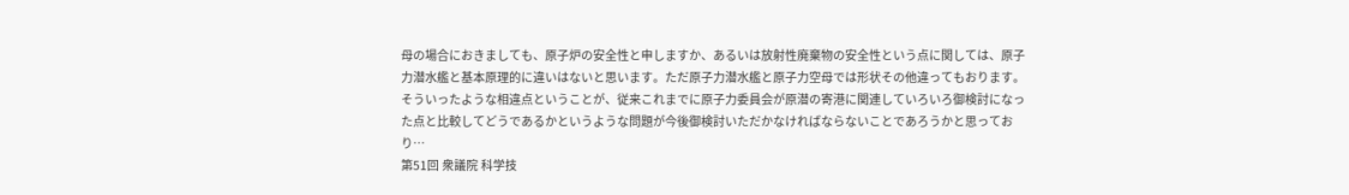母の場合におきましても、原子炉の安全性と申しますか、あるいは放射性廃棄物の安全性という点に関しては、原子力潜水艦と基本原理的に違いはないと思います。ただ原子力潜水艦と原子力空母では形状その他違ってもおります。そういったような相違点ということが、従来これまでに原子力委員会が原潜の寄港に関連していろいろ御検討になった点と比較してどうであるかというような問題が今後御検討いただかなければならないことであろうかと思っており…
第51回 衆議院 科学技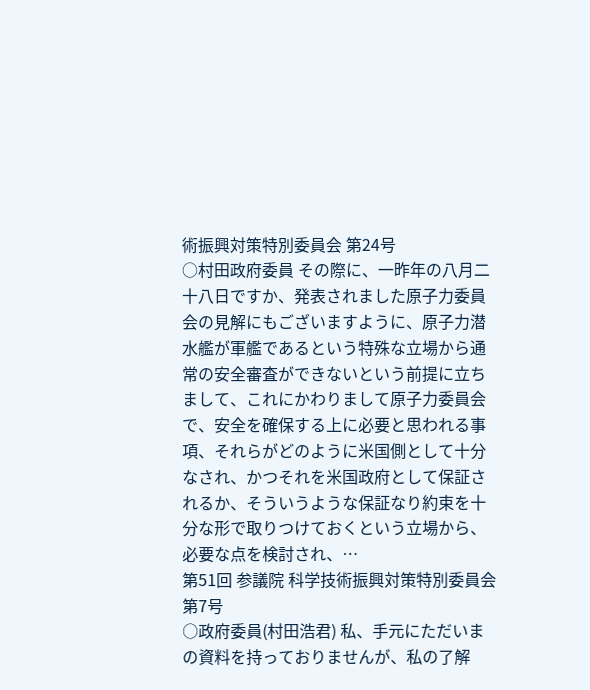術振興対策特別委員会 第24号
○村田政府委員 その際に、一昨年の八月二十八日ですか、発表されました原子力委員会の見解にもございますように、原子力潜水艦が軍艦であるという特殊な立場から通常の安全審査ができないという前提に立ちまして、これにかわりまして原子力委員会で、安全を確保する上に必要と思われる事項、それらがどのように米国側として十分なされ、かつそれを米国政府として保証されるか、そういうような保証なり約束を十分な形で取りつけておくという立場から、必要な点を検討され、…
第51回 参議院 科学技術振興対策特別委員会 第7号
○政府委員(村田浩君) 私、手元にただいまの資料を持っておりませんが、私の了解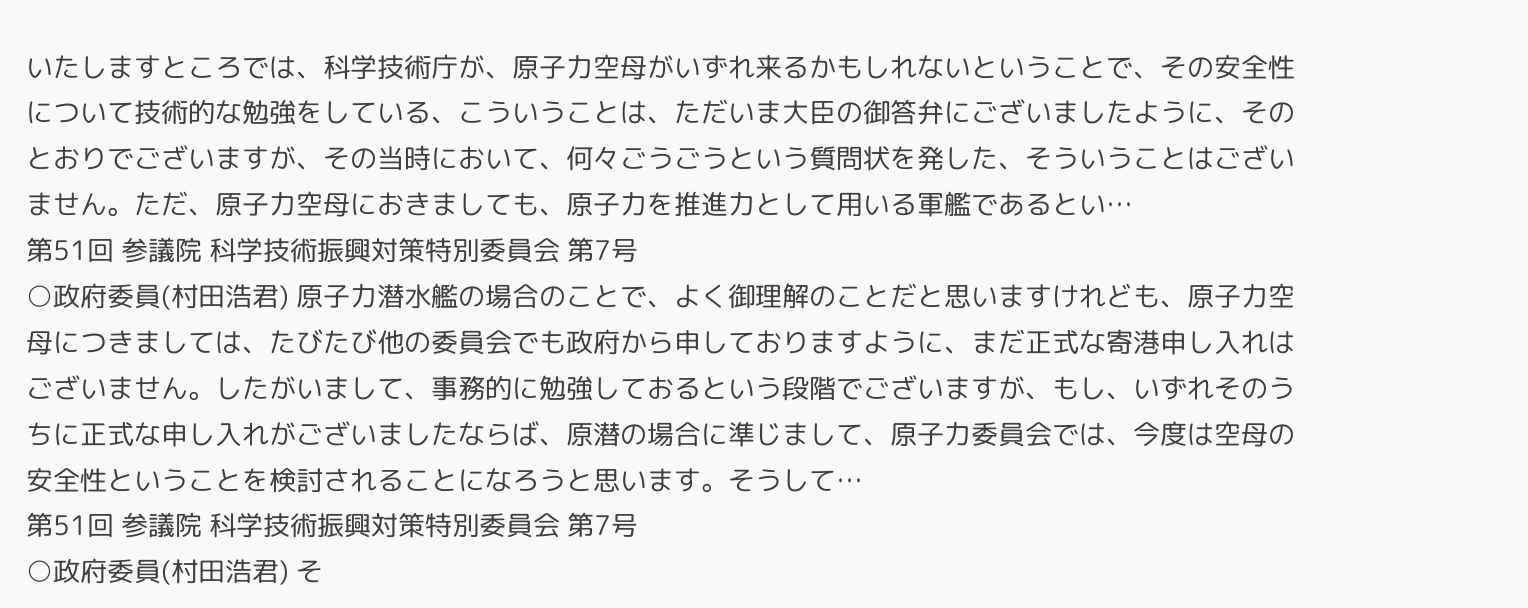いたしますところでは、科学技術庁が、原子力空母がいずれ来るかもしれないということで、その安全性について技術的な勉強をしている、こういうことは、ただいま大臣の御答弁にございましたように、そのとおりでございますが、その当時において、何々ごうごうという質問状を発した、そういうことはございません。ただ、原子力空母におきましても、原子力を推進力として用いる軍艦であるとい…
第51回 参議院 科学技術振興対策特別委員会 第7号
○政府委員(村田浩君) 原子力潜水艦の場合のことで、よく御理解のことだと思いますけれども、原子力空母につきましては、たびたび他の委員会でも政府から申しておりますように、まだ正式な寄港申し入れはございません。したがいまして、事務的に勉強しておるという段階でございますが、もし、いずれそのうちに正式な申し入れがございましたならば、原潜の場合に準じまして、原子力委員会では、今度は空母の安全性ということを検討されることになろうと思います。そうして…
第51回 参議院 科学技術振興対策特別委員会 第7号
○政府委員(村田浩君) そ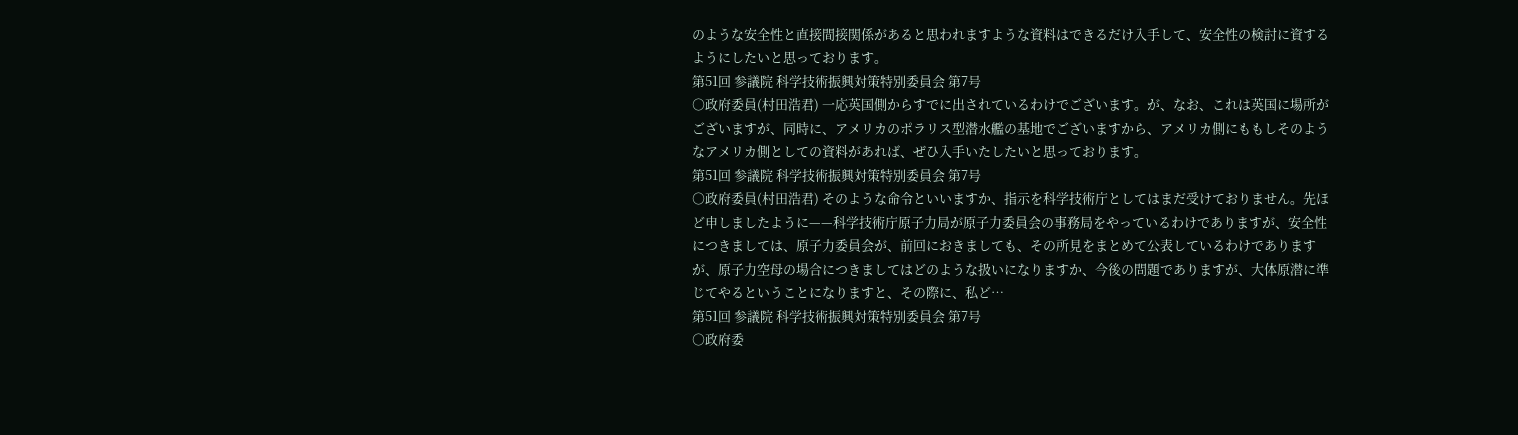のような安全性と直接間接関係があると思われますような資料はできるだけ入手して、安全性の検討に資するようにしたいと思っております。
第51回 参議院 科学技術振興対策特別委員会 第7号
○政府委員(村田浩君) 一応英国側からすでに出されているわけでございます。が、なお、これは英国に場所がございますが、同時に、アメリカのポラリス型潜水艦の基地でございますから、アメリカ側にももしそのようなアメリカ側としての資料があれば、ぜひ入手いたしたいと思っております。
第51回 参議院 科学技術振興対策特別委員会 第7号
○政府委員(村田浩君) そのような命令といいますか、指示を科学技術庁としてはまだ受けておりません。先ほど申しましたように——科学技術庁原子力局が原子力委員会の事務局をやっているわけでありますが、安全性につきましては、原子力委員会が、前回におきましても、その所見をまとめて公表しているわけでありますが、原子力空母の場合につきましてはどのような扱いになりますか、今後の問題でありますが、大体原潜に準じてやるということになりますと、その際に、私ど…
第51回 参議院 科学技術振興対策特別委員会 第7号
○政府委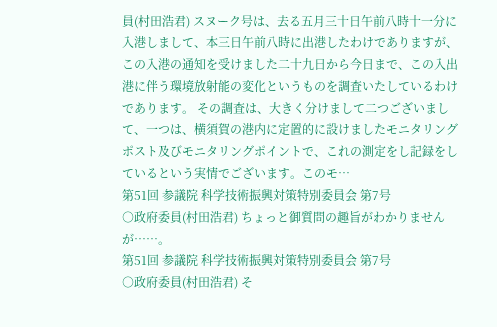員(村田浩君) スヌーク号は、去る五月三十日午前八時十一分に入港しまして、本三日午前八時に出港したわけでありますが、この入港の通知を受けました二十九日から今日まで、この入出港に伴う環境放射能の変化というものを調査いたしているわけであります。 その調査は、大きく分けまして二つございまして、一つは、横須賀の港内に定置的に設けましたモニタリングポスト及びモニタリングポイントで、これの測定をし記録をしているという実情でございます。このモ…
第51回 参議院 科学技術振興対策特別委員会 第7号
○政府委員(村田浩君) ちょっと御質問の趣旨がわかりませんが……。
第51回 参議院 科学技術振興対策特別委員会 第7号
○政府委員(村田浩君) そ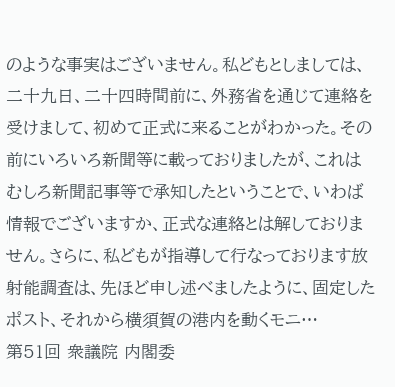のような事実はございません。私どもとしましては、二十九日、二十四時間前に、外務省を通じて連絡を受けまして、初めて正式に来ることがわかった。その前にいろいろ新聞等に載っておりましたが、これはむしろ新聞記事等で承知したということで、いわば情報でございますか、正式な連絡とは解しておりません。さらに、私どもが指導して行なっております放射能調査は、先ほど申し述べましたように、固定したポスト、それから横須賀の港内を動くモニ…
第51回 衆議院 内閣委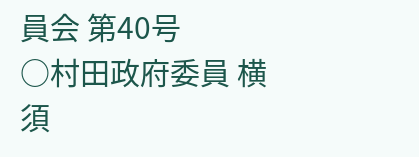員会 第40号
○村田政府委員 横須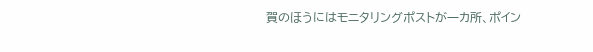賀のほうにはモニタリングポストが一カ所、ポイン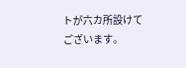トが六カ所設けてございます。